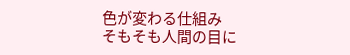色が変わる仕組み
そもそも人間の目に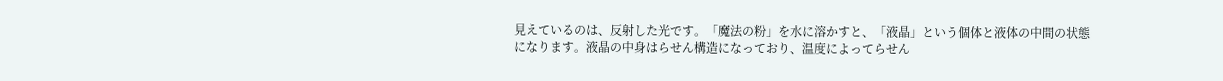見えているのは、反射した光です。「魔法の粉」を水に溶かすと、「液晶」という個体と液体の中間の状態になります。液晶の中身はらせん構造になっており、温度によってらせん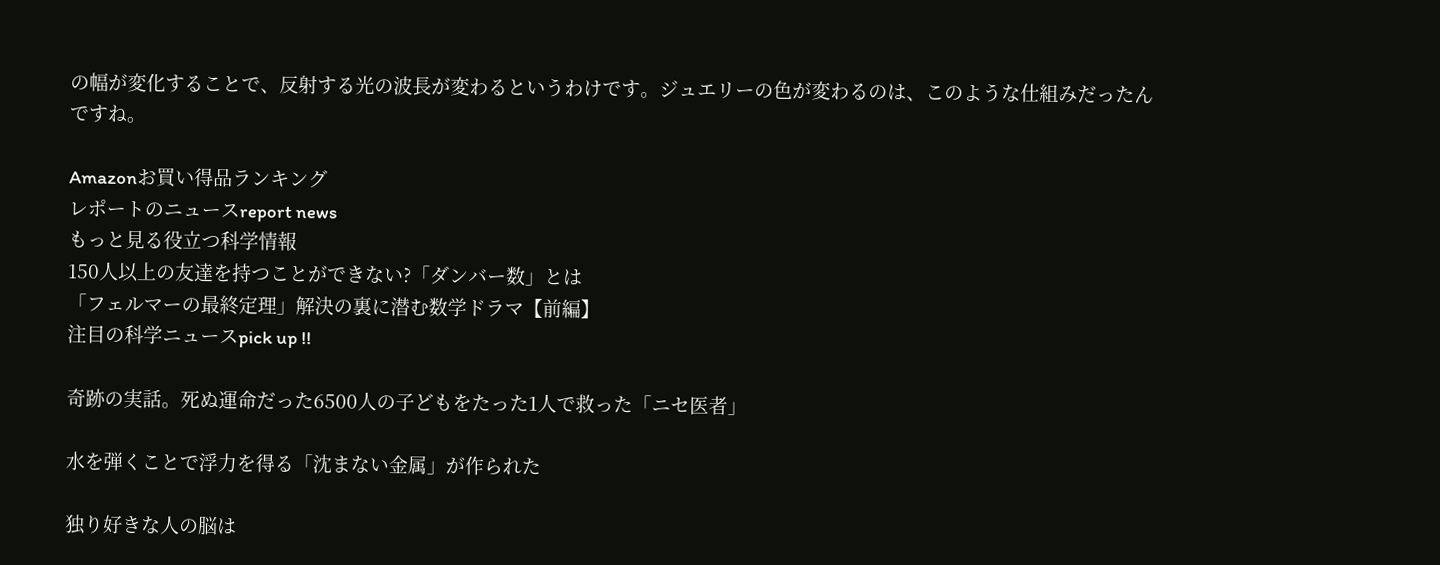の幅が変化することで、反射する光の波長が変わるというわけです。ジュエリーの色が変わるのは、このような仕組みだったんですね。

Amazonお買い得品ランキング
レポートのニュースreport news
もっと見る役立つ科学情報
150人以上の友達を持つことができない?「ダンバー数」とは
「フェルマーの最終定理」解決の裏に潜む数学ドラマ【前編】
注目の科学ニュースpick up !!

奇跡の実話。死ぬ運命だった6500人の子どもをたった1人で救った「ニセ医者」

水を弾くことで浮力を得る「沈まない金属」が作られた

独り好きな人の脳は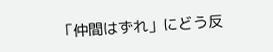「仲間はずれ」にどう反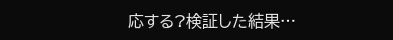応する?検証した結果…